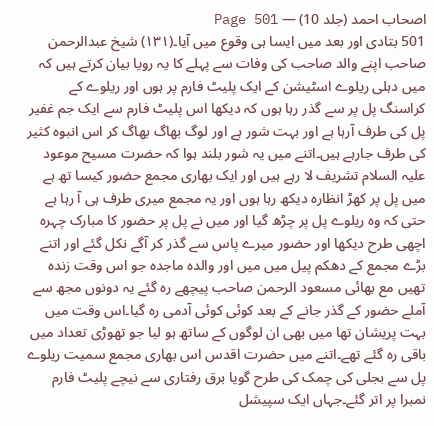اصحاب احمد (جلد 10) — Page 501
501 بتادی اور بعد میں ایسا ہی وقوع میں آیا۔(۱۳۱) شیخ عبدالرحمن صاحب اپنے والد صاحب کی وفات سے پہلے کا یہ رویا بیان کرتے ہیں کہ میں دہلی ریلوے اسٹیشن کے ایک پلیٹ فارم پر ہوں اور ریلوے کے کراسنگ پل پر سے گذر رہا ہوں کہ دیکھا اس پلیٹ فارم سے ایک جم غفیر پل کی طرف آرہا ہے اور بہت شور ہے اور لوگ بھاگ بھاگ کر اس انبوہ کثیر کی طرف جارہے ہیں۔اتنے میں یہ شور بلند ہوا کہ حضرت مسیح موعود علیہ السلام تشریف لا رہے ہیں اور ایک بھاری مجمع حضور کیسا تھ ہے میں پل پر کھڑ انظارہ دیکھ رہا ہوں اور یہ مجمع میری طرف ہی آ رہا ہے حتی کہ وہ ریلوے پل پر چڑھ گیا اور میں نے پل پر حضور کا مبارک چہرہ اچھی طرح دیکھا اور حضور میرے پاس سے گذر کر آگے نکل گئے اور اتنے بڑے مجمع کے دھکم پیل میں میں اور والدہ ماجدہ جو اس وقت زندہ تھیں مع بھائی مسعود الرحمن صاحب پیچھے رہ گئے یہ دونوں مجھ سے آملے حضور کے گذر جانے کے بعد کوئی کوئی آدمی رہ گیا۔اس وقت میں بہت پریشان تھا میں بھی ان لوگوں کے ساتھ ہو لیا جو تھوڑی تعداد میں باقی رہ گئے تھے۔اتنے میں حضرت اقدس اس بھاری مجمع سمیت ریلوے پل سے بجلی کی چمک کی طرح گویا برق رفتاری سے نیچے پلیٹ فارم نمبرا پر اتر گئے۔جہاں ایک سپیشل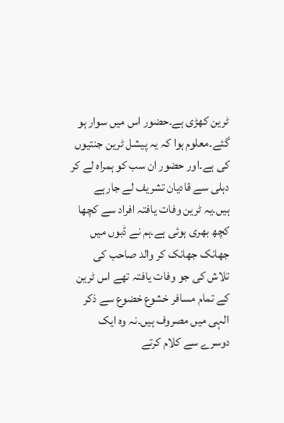ٹرین کھڑی ہے۔حضور اس میں سوار ہو گئے۔معلوم ہوا کہ یہ پیشل ٹرین جنتیوں کی ہے۔اور حضور ان سب کو ہمراہ لے کر دہلی سے قادیان تشریف لے جارہے ہیں۔یہ ٹرین وفات یافتہ افراد سے کچھا کچھ بھری ہوئی ہے۔ہم نے ڈبوں میں جھانک جھانک کر والد صاحب کی تلاش کی جو وفات یافتہ تھے اس ٹرین کے تمام مسافر خشوع خضوع سے ذکر الہی میں مصروف ہیں۔نہ وہ ایک دوسرے سے کلام کرتے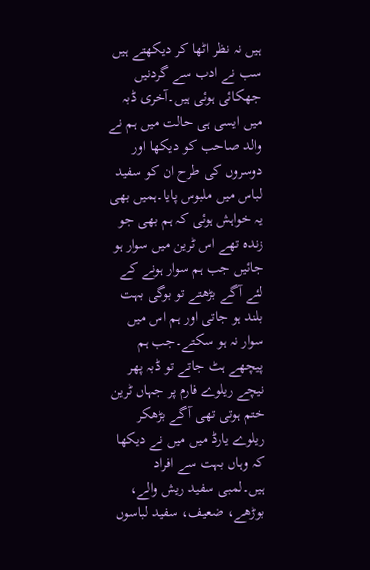ہیں نہ نظر اٹھا کر دیکھتے ہیں سب نے ادب سے گردنیں جھکائی ہوئی ہیں۔آخری ڈبہ میں ایسی ہی حالت میں ہم نے والد صاحب کو دیکھا اور دوسروں کی طرح ان کو سفید لباس میں ملبوس پایا۔ہمیں بھی یہ خواہش ہوئی کہ ہم بھی جو زندہ تھے اس ٹرین میں سوار ہو جائیں جب ہم سوار ہونے کے لئے آگے بڑھتے تو بوگی بہت بلند ہو جاتی اور ہم اس میں سوار نہ ہو سکتے۔جب ہم پیچھے ہٹ جاتے تو ڈبہ پھر نیچے ریلوے فارم پر جہاں ٹرین ختم ہوتی تھی آگے بڑھکر ریلوے یارڈ میں میں نے دیکھا کہ وہاں بہت سے افراد ہیں۔لمبی سفید ریش والے، بوڑھے، ضعیف، سفید لباسوں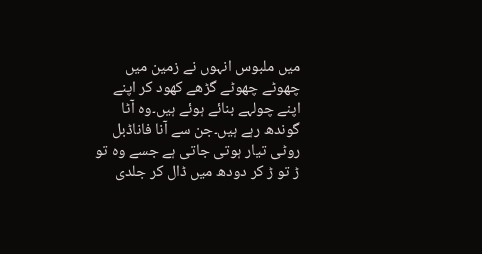میں ملبوس انہوں نے زمین میں چھوٹے چھوٹے گڑھے کھود کر اپنے اپنے چولہے بنائے ہوئے ہیں۔وہ آٹا گوندھ رہے ہیں۔جن سے آنا فاناڈبل روٹی تیار ہوتی جاتی ہے جسے وہ تو ڑ تو ڑ کر دودھ میں ڈال کر جلدی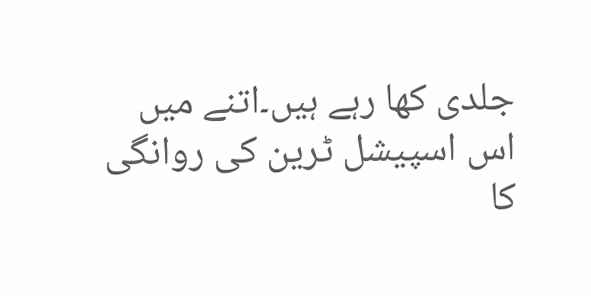جلدی کھا رہے ہیں۔اتنے میں اس اسپیشل ٹرین کی روانگی کا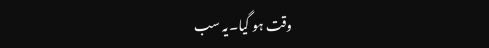وقت ہو گیا۔یہ سب